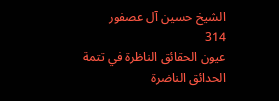الشيخ حسين آل عصفور
314
عيون الحقائق الناظرة في تتمة الحدائق الناضرة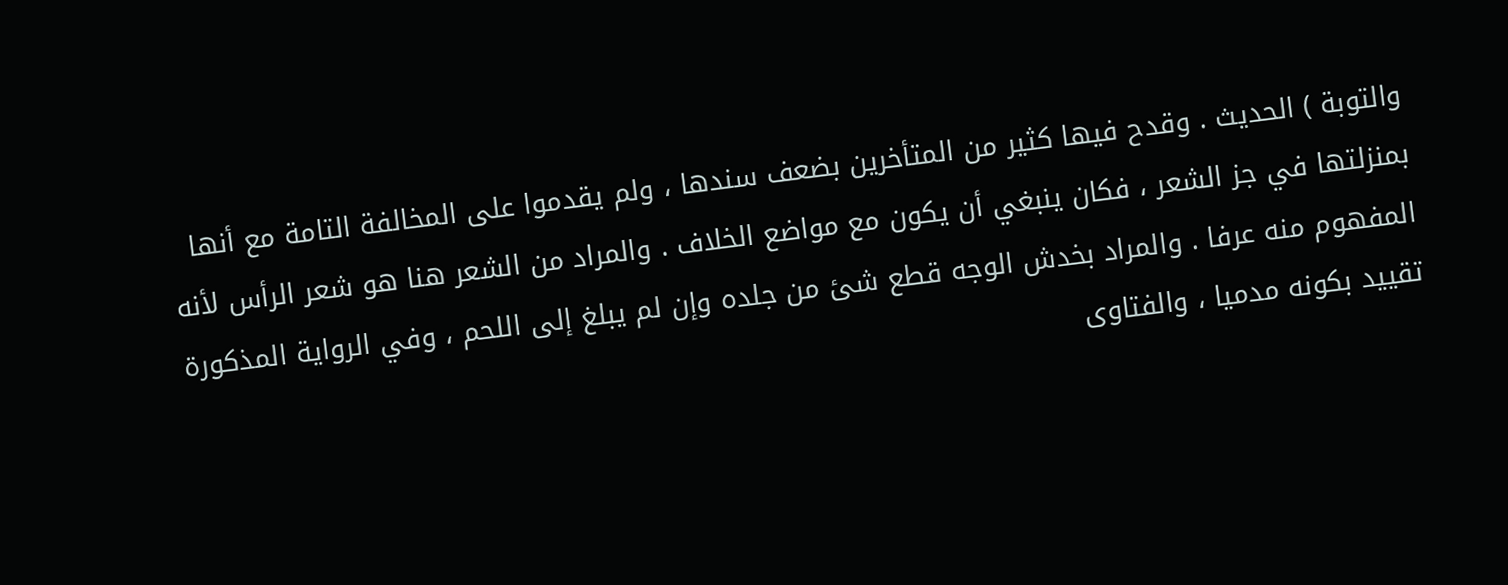والتوبة ) الحديث . وقدح فيها كثير من المتأخرين بضعف سندها ، ولم يقدموا على المخالفة التامة مع أنها بمنزلتها في جز الشعر ، فكان ينبغي أن يكون مع مواضع الخلاف . والمراد من الشعر هنا هو شعر الرأس لأنه المفهوم منه عرفا . والمراد بخدش الوجه قطع شئ من جلده وإن لم يبلغ إلى اللحم ، وفي الرواية المذكورة تقييد بكونه مدميا ، والفتاوى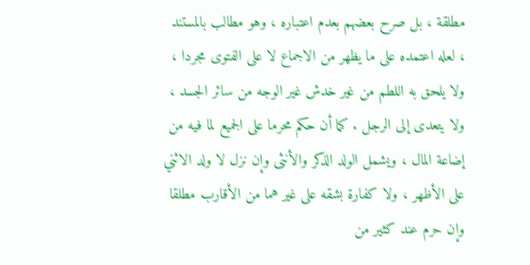مطلقة ، بل صرح بعضهم بعدم اعتباره ، وهو مطالب بالمستند ، لعله اعتمده على ما يظهر من الاجماع لا على الفتوى مجردا ، ولا يلحق به اللطم من غير خدش غير الوجه من سائر الجسد ، ولا يتعدى إلى الرجل . كما أن حكم محرما على الجميع لما فيه من إضاعة المال ، ويشمل الولد الذكر والأنثى وإن نزل لا ولد الاثني على الأظهر ، ولا كفارة بشقه على غير هما من الأقارب مطلقا وإن حرم عند كثير من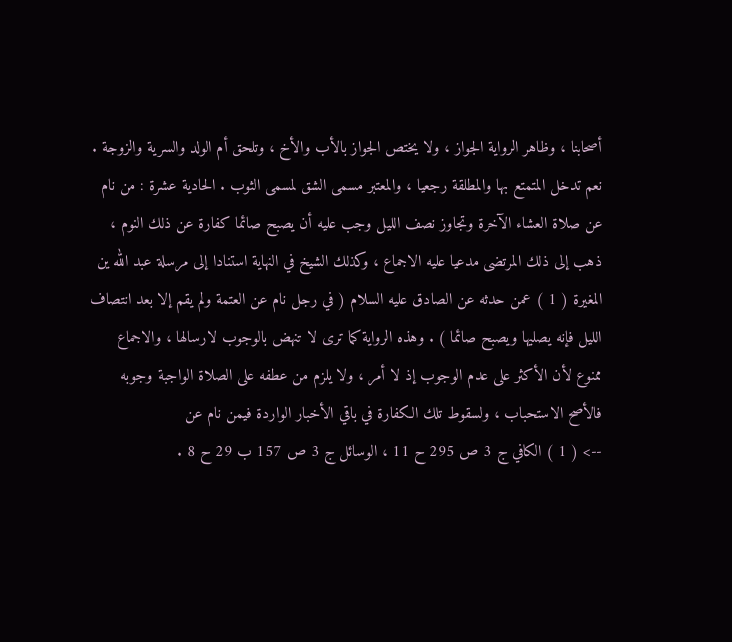أصحابنا ، وظاهر الرواية الجواز ، ولا يختص الجواز بالأب والأخ ، وتلحق أم الولد والسرية والزوجة . نعم تدخل المتمتع بها والمطلقة رجعيا ، والمعتبر مسمى الشق لمسمى الثوب . الحادية عشرة : من نام عن صلاة العشاء الآخرة وتجاوز نصف الليل وجب عليه أن يصبح صائما كفارة عن ذلك النوم ، ذهب إلى ذلك المرتضى مدعيا عليه الاجماع ، وكذلك الشيخ في النهاية استنادا إلى مرسلة عبد الله ين المغيرة ( 1 ) عمن حدثه عن الصادق عليه السلام ( في رجل نام عن العتمة ولم يقم إلا بعد انتصاف الليل فإنه يصليها ويصبح صائما ) . وهذه الرواية كما ترى لا تنهض بالوجوب لارسالها ، والاجماع ممنوع لأن الأكثر على عدم الوجوب إذ لا أمر ، ولا يلزم من عطفه على الصلاة الواجبة وجوبه فالأصح الاستحباب ، ولسقوط تلك الكفارة في باقي الأخبار الواردة فيمن نام عن
--> ( 1 ) الكافي ج 3 ص 295 ح 11 ، الوسائل ج 3 ص 157 ب 29 ح 8 .